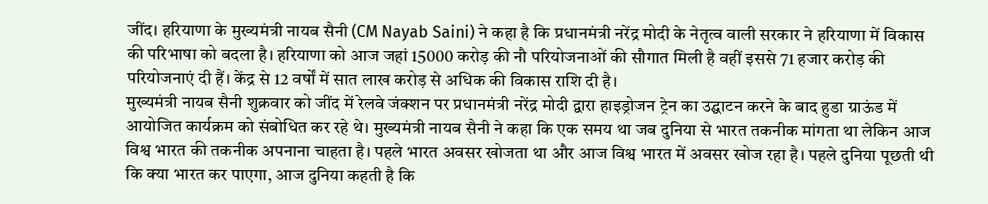जींद। हरियाणा के मुख्यमंत्री नायब सैनी (CM Nayab Saini) ने कहा है कि प्रधानमंत्री नरेंद्र मोदी के नेतृत्व वाली सरकार ने हरियाणा में विकास की परिभाषा को बदला है। हरियाणा को आज जहां 15000 करोड़ की नौ परियोजनाओं की सौगात मिली है वहीं इससे 71 हजार करोड़ की परियोजनाएं दी हैं। केंद्र से 12 वर्षों में सात लाख करोड़ से अधिक की विकास राशि दी है।
मुख्यमंत्री नायब सैनी शुक्रवार को जींद में रेलवे जंक्शन पर प्रधानमंत्री नरेंद्र मोदी द्वारा हाइड्रोजन ट्रेन का उद्घाटन करने के बाद हुडा ग्राऊंड में आयोजित कार्यक्रम को संबोधित कर रहे थे। मुख्यमंत्री नायब सैनी ने कहा कि एक समय था जब दुनिया से भारत तकनीक मांगता था लेकिन आज विश्व भारत की तकनीक अपनाना चाहता है। पहले भारत अवसर खोजता था और आज विश्व भारत में अवसर खोज रहा है। पहले दुनिया पूछती थी कि क्या भारत कर पाएगा, आज दुनिया कहती है कि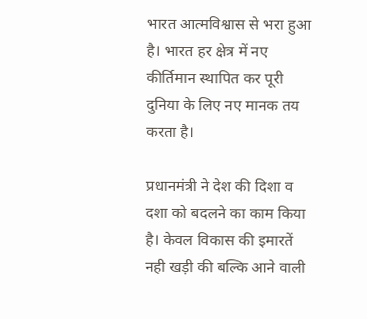भारत आत्मविश्वास से भरा हुआ है। भारत हर क्षेत्र में नए कीर्तिमान स्थापित कर पूरी दुनिया के लिए नए मानक तय करता है।

प्रधानमंत्री ने देश की दिशा व दशा को बदलने का काम किया है। केवल विकास की इमारतें नही खड़ी की बल्कि आने वाली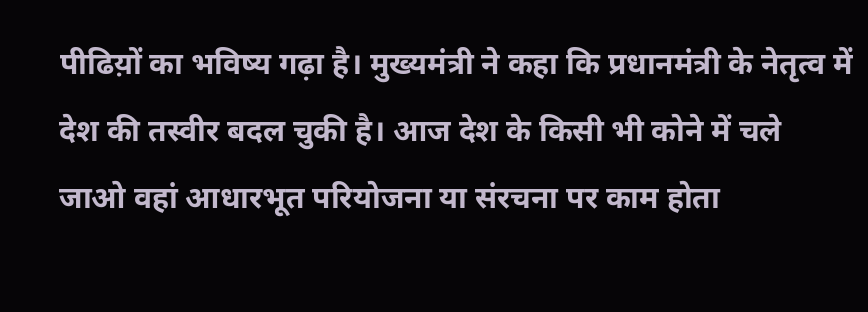पीढिय़ों का भविष्य गढ़ा है। मुख्यमंत्री ने कहा कि प्रधानमंत्री के नेतृत्व में देश की तस्वीर बदल चुकी है। आज देश के किसी भी कोने में चले जाओ वहां आधारभूत परियोजना या संरचना पर काम होता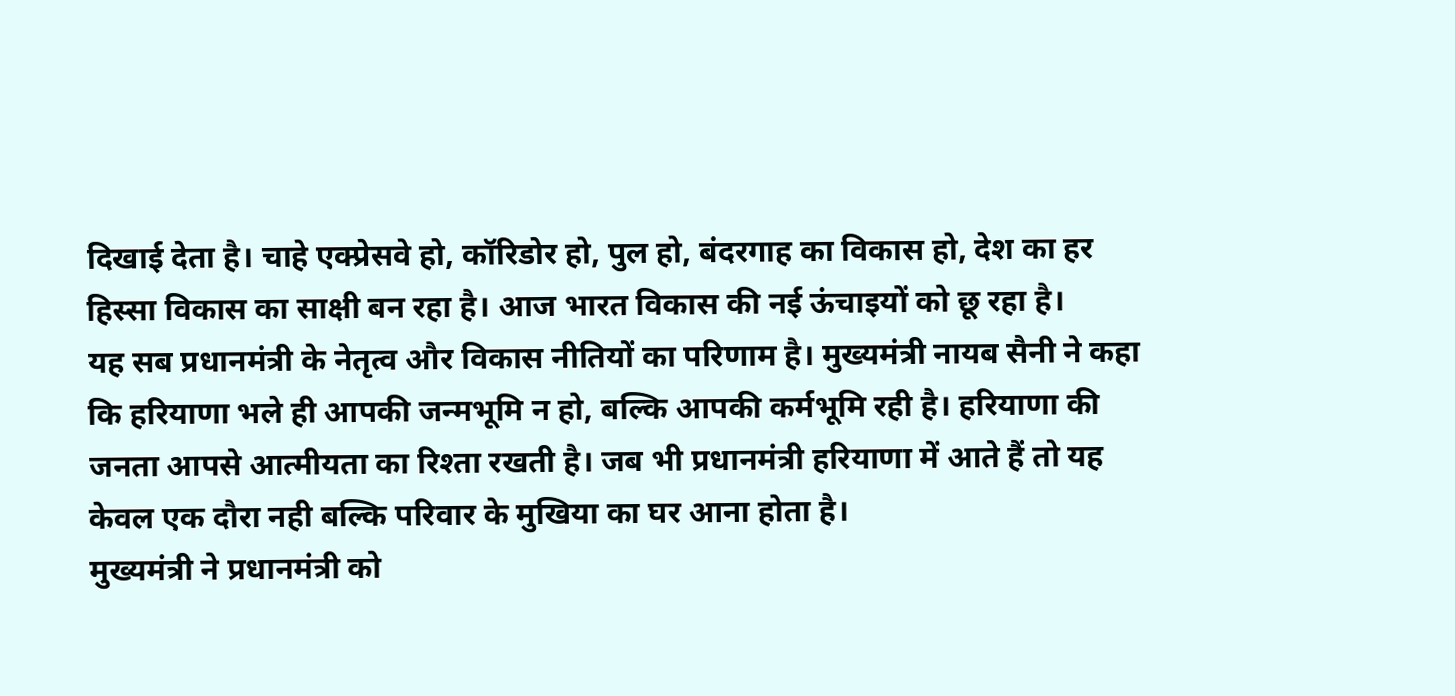दिखाई देता है। चाहे एक्प्रेसवे हो, कॉरिडोर हो, पुल हो, बंदरगाह का विकास हो, देश का हर हिस्सा विकास का साक्षी बन रहा है। आज भारत विकास की नई ऊंचाइयों को छू रहा है।
यह सब प्रधानमंत्री के नेतृत्व और विकास नीतियों का परिणाम है। मुख्यमंत्री नायब सैनी ने कहा कि हरियाणा भले ही आपकी जन्मभूमि न हो, बल्कि आपकी कर्मभूमि रही है। हरियाणा की जनता आपसे आत्मीयता का रिश्ता रखती है। जब भी प्रधानमंत्री हरियाणा में आते हैं तो यह केवल एक दौरा नही बल्कि परिवार के मुखिया का घर आना होता है।
मुख्यमंत्री ने प्रधानमंत्री को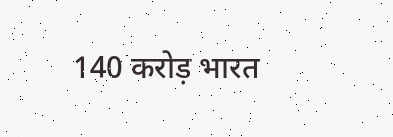140 करोड़ भारत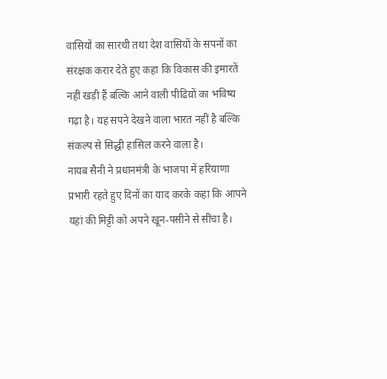वासियों का सारथी तथा देश वासियों के सपनों का संरक्षक करार देते हुए कहा कि विकास की इमारतें नहीं खड़ी हैं बल्कि आने वाली पीढिय़ों का भविष्य गढ़ा है। यह सपने देखने वाला भारत नहीं है बल्कि संकल्प से सिद्धी हासिल करने वाला है।
नायब सैनी ने प्रधानमंत्री के भाजपा में हरियाणा प्रभारी रहते हुए दिनों का याद करके कहा कि आपने यहां की मिट्टी को अपने खून-पसीने से सींचा है।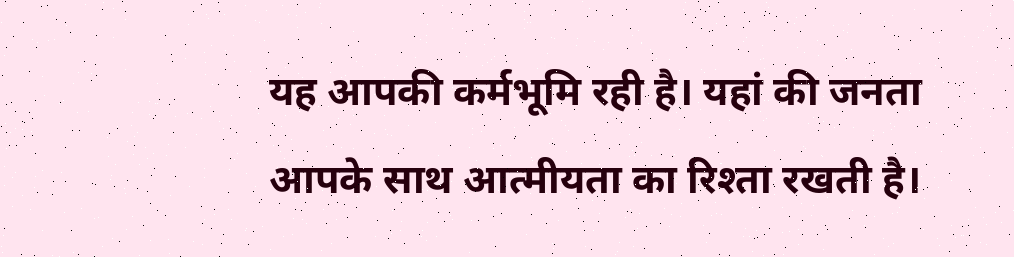यह आपकी कर्मभूमि रही है। यहां की जनता आपके साथ आत्मीयता का रिश्ता रखती है।